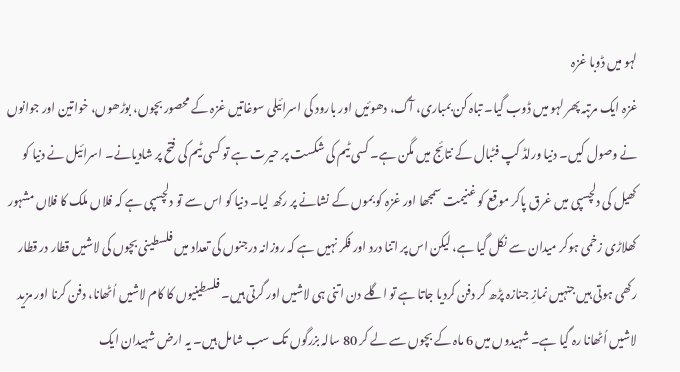لہو میں ڈوبا غزہ
غزہ ایک مرتبہ پھر لہو میں ڈوب گیا۔ تباہ کن بمباری، آگ، دھوئیں اور بارود کی اسرائیلی سوغاتیں غزہ کے محصور بچوں، بوڑھوں، خواتین اور جوانوں نے وصول کیں۔ دنیا ورلڈ کپ فٹبال کے نتائج میں مگن ہے۔ کسی ٹیم کی شکست پر حیرت ہے تو کسی ٹیم کی فتح پر شادیانے۔ اسرائیل نے دنیا کو کھیل کی دلچسپی میں غرق پاکر موقع کو غنیمت سمجھا اور غزہ کو بموں کے نشانے پر رکھ لیا۔ دنیا کو اس سے تو دلچسپی ہے کہ فلاں ملک کا فلاں مشہور کھلاڑی زخمی ہوکر میدان سے نکل گیا ہے، لیکن اس پر اتنا درد اور فکر نہیں ہے کہ روزانہ درجنوں کی تعداد میں فلسطینی بچوں کی لاشیں قطار در قطار رکھی ہوتی ہیں جنہیں نمازِ جنازہ پڑھ کر دفن کردیا جاتا ہے تو اگلے دن اتنی ہی لاشیں اور گرتی ہیں۔ فلسطینیوں کا کام لاشیں اُٹھانا، دفن کرنا اور مزید لاشیں اُٹھانا رہ گیا ہے۔ شہیدوں میں 6 ماہ کے بچوں سے لے کر 80 سالہ بزرگوں تک سب شامل ہیں۔ یہ ارض شہیدان ایک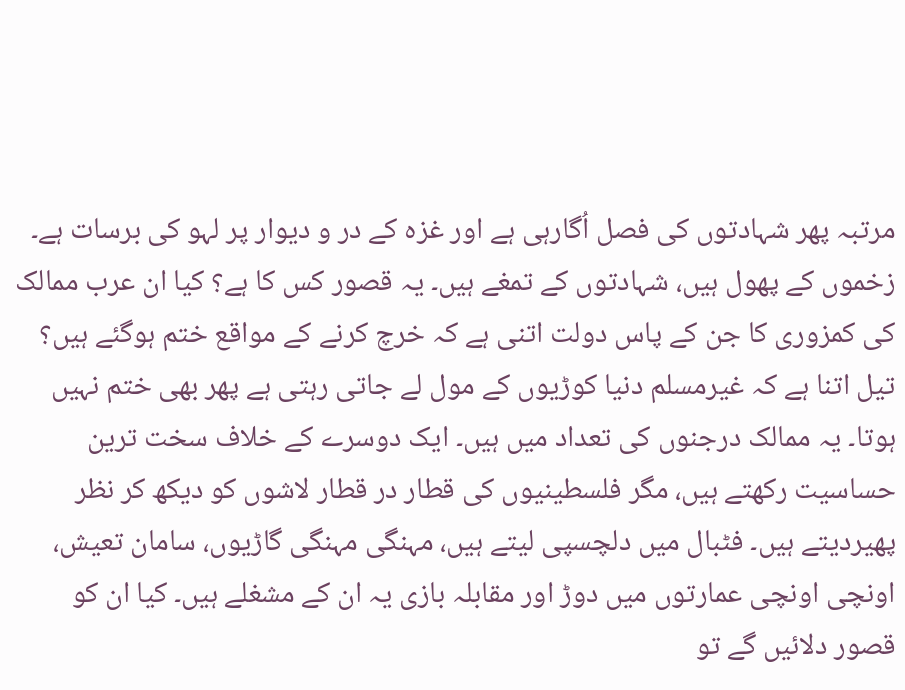مرتبہ پھر شہادتوں کی فصل اُگارہی ہے اور غزہ کے در و دیوار پر لہو کی برسات ہے۔
زخموں کے پھول ہیں، شہادتوں کے تمغے ہیں۔ یہ قصور کس کا ہے؟ کیا ان عرب ممالک کی کمزوری کا جن کے پاس دولت اتنی ہے کہ خرچ کرنے کے مواقع ختم ہوگئے ہیں؟ تیل اتنا ہے کہ غیرمسلم دنیا کوڑیوں کے مول لے جاتی رہتی ہے پھر بھی ختم نہیں ہوتا۔ یہ ممالک درجنوں کی تعداد میں ہیں۔ ایک دوسرے کے خلاف سخت ترین حساسیت رکھتے ہیں، مگر فلسطینیوں کی قطار در قطار لاشوں کو دیکھ کر نظر پھیردیتے ہیں۔ فٹبال میں دلچسپی لیتے ہیں، مہنگی مہنگی گاڑیوں، سامان تعیش، اونچی اونچی عمارتوں میں دوڑ اور مقابلہ بازی یہ ان کے مشغلے ہیں۔ کیا ان کو قصور دلائیں گے تو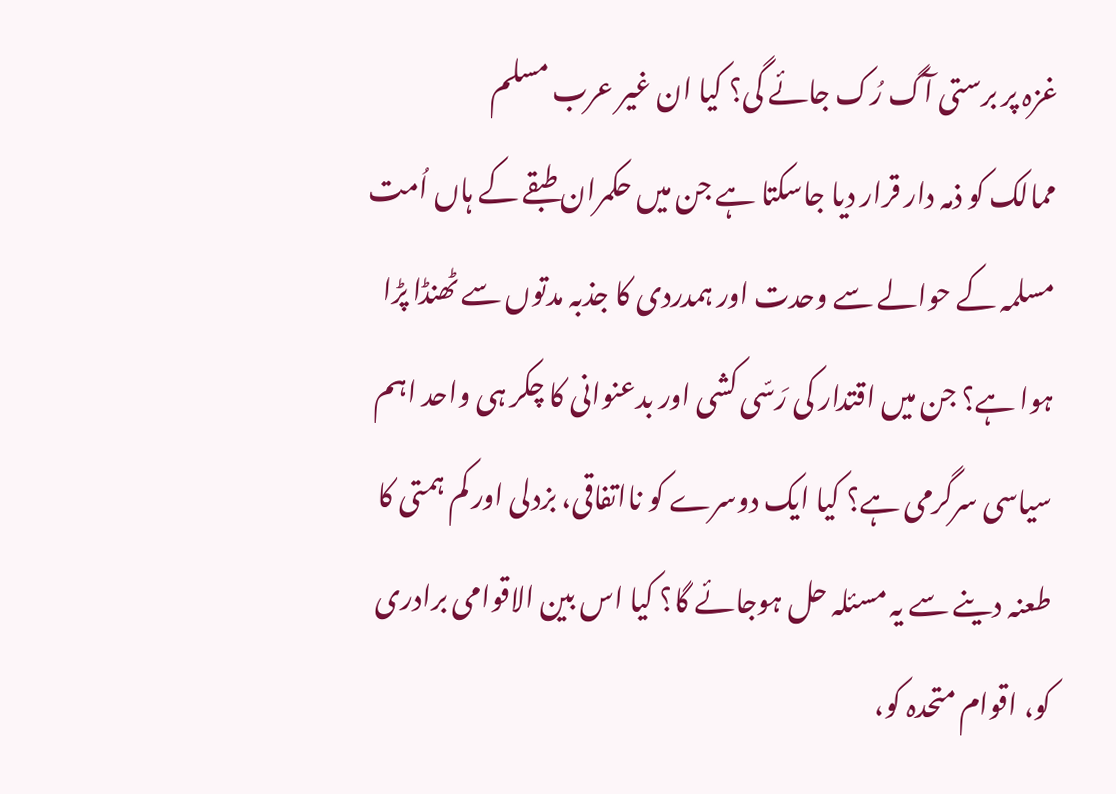غزہ پر برستی آگ رُک جائے گی؟ کیا ان غیر عرب مسلم
ممالک کو ذمہ دار قرار دیا جاسکتا ہے جن میں حکمران طبقے کے ہاں اُمت مسلمہ کے حوالے سے وحدت اور ہمدردی کا جذبہ مدتوں سے ٹھنڈا پڑا ہوا ہے؟ جن میں اقتدار کی رَسّی کشی اور بدعنوانی کا چکر ہی واحد اہم سیاسی سرگرمی ہے؟ کیا ایک دوسرے کو نااتفاقی، بزدلی اور کم ہمتی کا طعنہ دینے سے یہ مسئلہ حل ہوجائے گا؟ کیا اس بین الاقوامی برادری کو، اقوام متحدہ کو،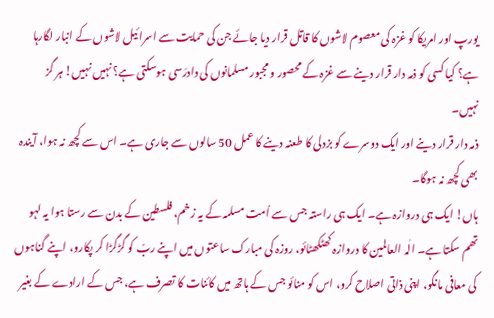یورپ اور امریکا کو غزہ کی معصوم لاشوں کا قاتل قرار دیا جائے جن کی حمایت سے اسرائیل لاشوں کے انبار لگارہا ہے؟ کیا کسی کو ذمہ دار قرار دینے سے غزہ کے محصور و مجبور مسلمانوں کی دادرَسی ہوسکتی ہے؟ نہیں نہیں! ہر گز نہیں۔
ذمہ دار قرار دینے اور ایک دوسرے کو بزدلی کا طعنہ دینے کا عمل 50 سالوں سے جاری ہے۔ اس سے کچھ نہ ہوا، آیندہ بھی کچھ نہ ہوگا۔
ہاں! ایک ہی دروازہ ہے۔ ایک ہی راستہ جس سے اُمت مسلمہ کے یہ زخم، فلسطین کے بدن سے رستا ہوا یہ لہو تھم سکتا ہے۔ الٰہ العالمین کا دروازہ کھٹکھٹائو، روزہ کی مبارک ساعتوں میں اپنے ربّ کو گڑگڑا کر پکارو، اپنے گناہوں کی معافی مانگو، اپنی ذاتی اصلاح کرو، اس کو منائو جس کے ہاتھ میں کائنات کا تصرف ہے، جس کے ارادے کے بغیر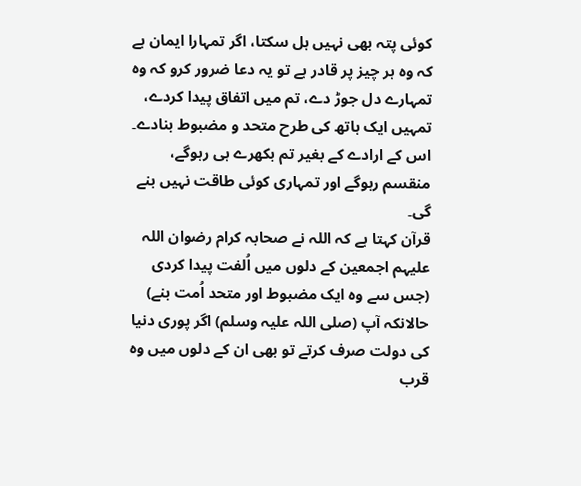کوئی پتہ بھی نہیں ہل سکتا، اگر تمہارا ایمان ہے کہ وہ ہر چیز پر قادر ہے تو یہ دعا ضرور کرو کہ وہ تمہارے دل جوڑ دے، تم میں اتفاق پیدا کردے، تمہیں ایک ہاتھ کی طرح متحد و مضبوط بنادے۔ اس کے ارادے کے بغیر تم بکھرے ہی رہوگے، منقسم رہوگے اور تمہاری کوئی طاقت نہیں بنے گی۔
قرآن کہتا ہے کہ اللہ نے صحابہ کرام رضوان اللہ علیہم اجمعین کے دلوں میں اُلفت پیدا کردی (جس سے وہ ایک مضبوط اور متحد اُمت بنے) حالانکہ آپ (صلی اللہ علیہ وسلم) اگر پوری دنیا کی دولت صرف کرتے تو بھی ان کے دلوں میں وہ قرب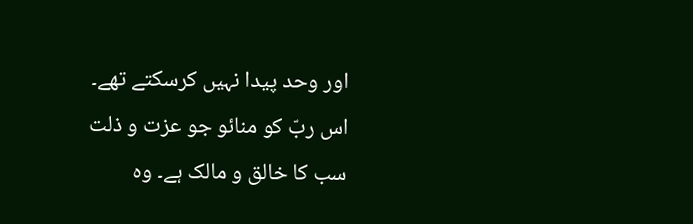اور وحد پیدا نہیں کرسکتے تھے۔ اس ربّ کو منائو جو عزت و ذلت سب کا خالق و مالک ہے۔ وہ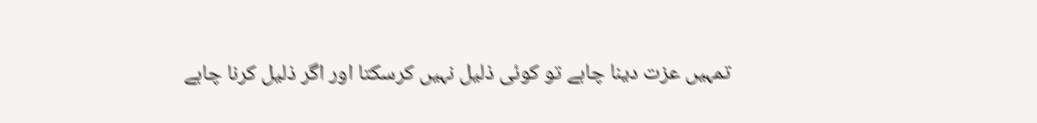تمہیں عزت دینا چاہے تو کوئی ذلیل نہیں کرسکتا اور اگر ذلیل کرنا چاہے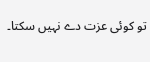تو کوئی عزت دے نہیں سکتا۔